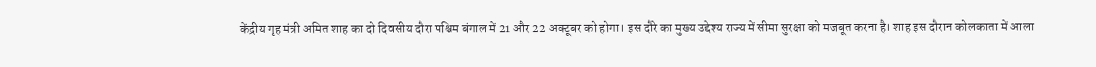केंद्रीय गृह मंत्री अमित शाह का दो दिवसीय दौरा पश्चिम बंगाल में 21 और 22 अक्टूबर को होगा। इस दौरे का मुख्य उद्देश्य राज्य में सीमा सुरक्षा को मजबूत करना है। शाह इस दौरान कोलकाता में आला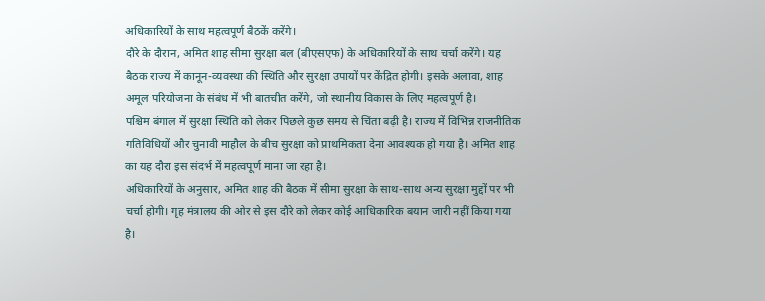अधिकारियों के साथ महत्वपूर्ण बैठकें करेंगे।
दौरे के दौरान, अमित शाह सीमा सुरक्षा बल (बीएसएफ) के अधिकारियों के साथ चर्चा करेंगे। यह बैठक राज्य में कानून-व्यवस्था की स्थिति और सुरक्षा उपायों पर केंद्रित होगी। इसके अलावा, शाह अमूल परियोजना के संबंध में भी बातचीत करेंगे, जो स्थानीय विकास के लिए महत्वपूर्ण है।
पश्चिम बंगाल में सुरक्षा स्थिति को लेकर पिछले कुछ समय से चिंता बढ़ी है। राज्य में विभिन्न राजनीतिक गतिविधियों और चुनावी माहौल के बीच सुरक्षा को प्राथमिकता देना आवश्यक हो गया है। अमित शाह का यह दौरा इस संदर्भ में महत्वपूर्ण माना जा रहा है।
अधिकारियों के अनुसार, अमित शाह की बैठक में सीमा सुरक्षा के साथ-साथ अन्य सुरक्षा मुद्दों पर भी चर्चा होगी। गृह मंत्रालय की ओर से इस दौरे को लेकर कोई आधिकारिक बयान जारी नहीं किया गया है।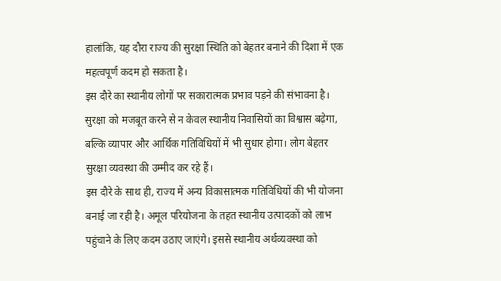हालांकि, यह दौरा राज्य की सुरक्षा स्थिति को बेहतर बनाने की दिशा में एक महत्वपूर्ण कदम हो सकता है।
इस दौरे का स्थानीय लोगों पर सकारात्मक प्रभाव पड़ने की संभावना है। सुरक्षा को मजबूत करने से न केवल स्थानीय निवासियों का विश्वास बढ़ेगा, बल्कि व्यापार और आर्थिक गतिविधियों में भी सुधार होगा। लोग बेहतर सुरक्षा व्यवस्था की उम्मीद कर रहे हैं।
इस दौरे के साथ ही, राज्य में अन्य विकासात्मक गतिविधियों की भी योजना बनाई जा रही है। अमूल परियोजना के तहत स्थानीय उत्पादकों को लाभ पहुंचाने के लिए कदम उठाए जाएंगे। इससे स्थानीय अर्थव्यवस्था को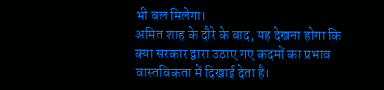भी बल मिलेगा।
अमित शाह के दौरे के बाद, यह देखना होगा कि क्या सरकार द्वारा उठाए गए कदमों का प्रभाव वास्तविकता में दिखाई देता है।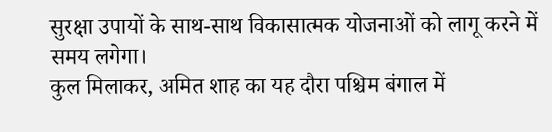सुरक्षा उपायों के साथ-साथ विकासात्मक योजनाओं को लागू करने में समय लगेगा।
कुल मिलाकर, अमित शाह का यह दौरा पश्चिम बंगाल में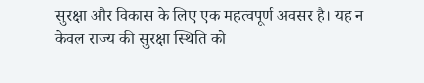सुरक्षा और विकास के लिए एक महत्वपूर्ण अवसर है। यह न केवल राज्य की सुरक्षा स्थिति को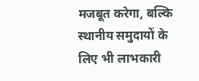मजबूत करेगा, बल्कि स्थानीय समुदायों के लिए भी लाभकारी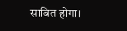साबित होगा।